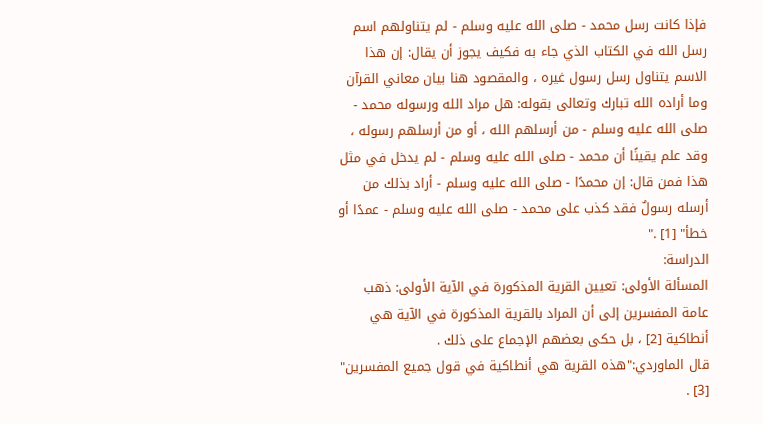فإذا كانت رسل محمد - صلى الله عليه وسلم - لم يتناولهم اسم رسل الله في الكتاب الذي جاء به فكيف يجوز أن يقال: إن هذا الاسم يتناول رسل رسول غيره ، والمقصود هنا بيان معاني القرآن وما أراده الله تبارك وتعالى بقوله: هل مراد الله ورسوله محمد - صلى الله عليه وسلم - من أرسلهم الله ، أو من أرسلهم رسوله ، وقد علم يقينًا أن محمد - صلى الله عليه وسلم - لم يدخل في مثل هذا فمن قال: إن محمدًا - صلى الله عليه وسلم - أراد بذلك من أرسله رسولٌ فقد كذب على محمد - صلى الله عليه وسلم - عمدًا أو خطأ" [1] ."
الدراسة:
المسألة الأولى: تعيين القرية المذكورة في الآية الأولى: ذهب عامة المفسرين إلى أن المراد بالقرية المذكورة في الآية هي أنطاكية [2] ، بل حكى بعضهم الإجماع على ذلك .
قال الماوردي:"هذه القرية هي أنطاكية في قول جميع المفسرين" [3] .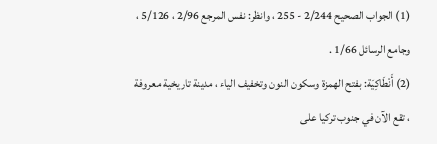(1) الجواب الصحيح 2/244 - 255 ، وانظر: نفس المرجع 2/96 ، 5/126 ، وجامع الرسائل 1/66 .
(2) أَنْطَاكِيَة: بفتح الهمزة وسكون النون وتخفيف الياء ، مدينة تاريخية معروفة ، تقع الآن في جنوب تركيا على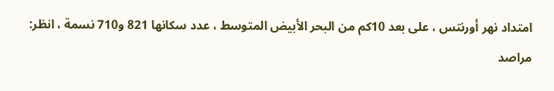امتداد نهر أورنتس ، على بعد 10كم من البحر الأبيض المتوسط ، عدد سكانها 821 و710 نسمة ، انظر: مراصد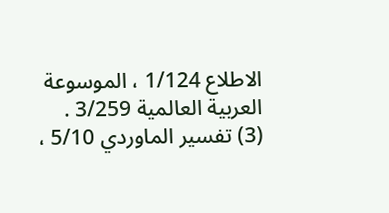الاطلاع 1/124 ، الموسوعة العربية العالمية 3/259 .
(3) تفسير الماوردي 5/10 ،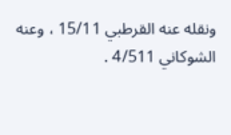ونقله عنه القرطبي 15/11 ، وعنه الشوكاني 4/511 .